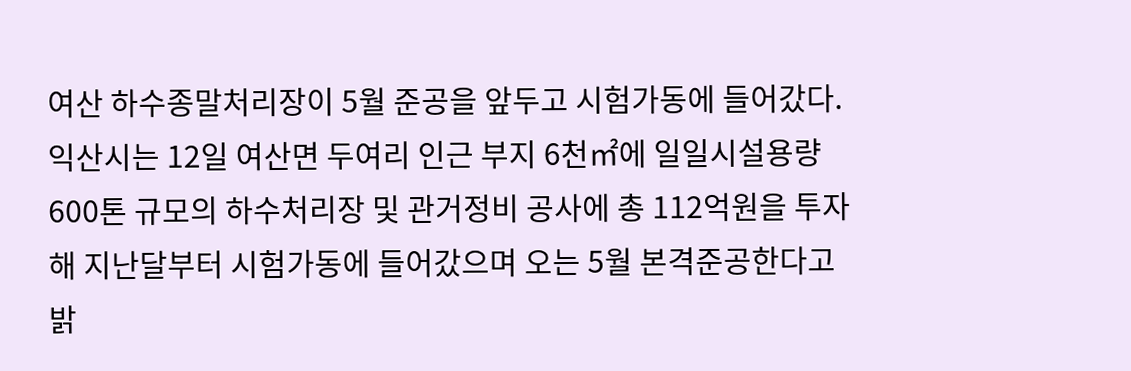여산 하수종말처리장이 5월 준공을 앞두고 시험가동에 들어갔다.
익산시는 12일 여산면 두여리 인근 부지 6천㎡에 일일시설용량 600톤 규모의 하수처리장 및 관거정비 공사에 총 112억원을 투자해 지난달부터 시험가동에 들어갔으며 오는 5월 본격준공한다고 밝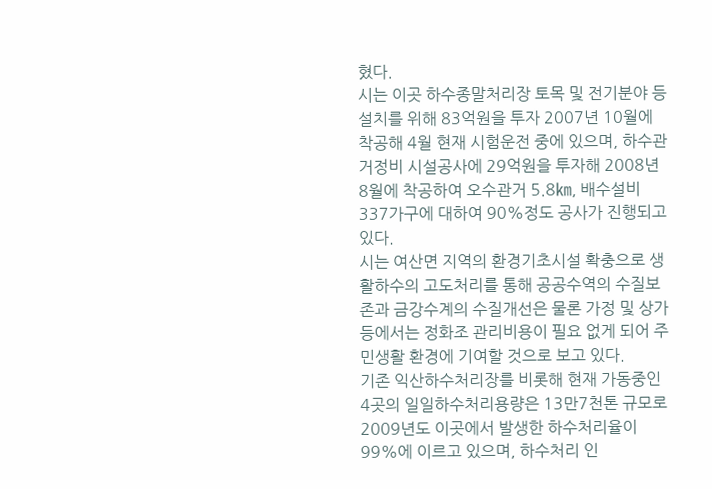혔다.
시는 이곳 하수종말처리장 토목 및 전기분야 등 설치를 위해 83억원을 투자 2007년 10월에 착공해 4월 현재 시험운전 중에 있으며, 하수관거정비 시설공사에 29억원을 투자해 2008년 8월에 착공하여 오수관거 5.8㎞, 배수설비 337가구에 대하여 90%정도 공사가 진행되고 있다.
시는 여산면 지역의 환경기초시설 확충으로 생활하수의 고도처리를 통해 공공수역의 수질보존과 금강수계의 수질개선은 물론 가정 및 상가 등에서는 정화조 관리비용이 필요 없게 되어 주민생활 환경에 기여할 것으로 보고 있다.
기존 익산하수처리장를 비롯해 현재 가동중인 4곳의 일일하수처리용량은 13만7천톤 규모로 2009년도 이곳에서 발생한 하수처리율이 99%에 이르고 있으며, 하수처리 인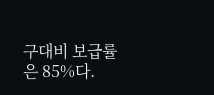구대비 보급률은 85%다.